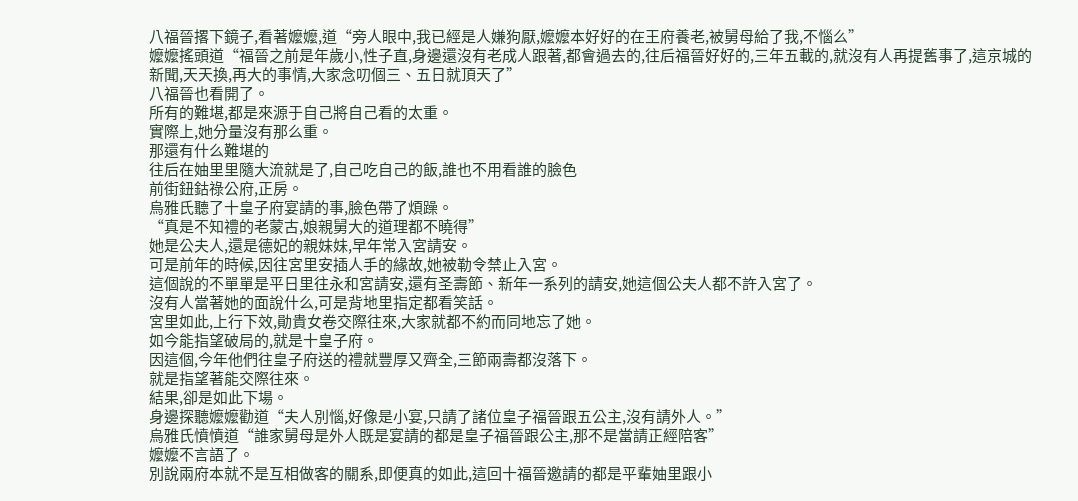八福晉撂下鏡子,看著嬤嬤,道“旁人眼中,我已經是人嫌狗厭,嬤嬤本好好的在王府養老,被舅母給了我,不惱么”
嬤嬤搖頭道“福晉之前是年歲小,性子直,身邊還沒有老成人跟著,都會過去的,往后福晉好好的,三年五載的,就沒有人再提舊事了,這京城的新聞,天天換,再大的事情,大家念叨個三、五日就頂天了”
八福晉也看開了。
所有的難堪,都是來源于自己將自己看的太重。
實際上,她分量沒有那么重。
那還有什么難堪的
往后在妯里里隨大流就是了,自己吃自己的飯,誰也不用看誰的臉色
前街鈕鈷祿公府,正房。
烏雅氏聽了十皇子府宴請的事,臉色帶了煩躁。
“真是不知禮的老蒙古,娘親舅大的道理都不曉得”
她是公夫人,還是德妃的親妹妹,早年常入宮請安。
可是前年的時候,因往宮里安插人手的緣故,她被勒令禁止入宮。
這個說的不單單是平日里往永和宮請安,還有圣壽節、新年一系列的請安,她這個公夫人都不許入宮了。
沒有人當著她的面說什么,可是背地里指定都看笑話。
宮里如此,上行下效,勛貴女卷交際往來,大家就都不約而同地忘了她。
如今能指望破局的,就是十皇子府。
因這個,今年他們往皇子府送的禮就豐厚又齊全,三節兩壽都沒落下。
就是指望著能交際往來。
結果,卻是如此下場。
身邊探聽嬤嬤勸道“夫人別惱,好像是小宴,只請了諸位皇子福晉跟五公主,沒有請外人。”
烏雅氏憤憤道“誰家舅母是外人既是宴請的都是皇子福晉跟公主,那不是當請正經陪客”
嬤嬤不言語了。
別說兩府本就不是互相做客的關系,即便真的如此,這回十福晉邀請的都是平輩妯里跟小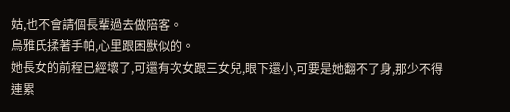姑,也不會請個長輩過去做陪客。
烏雅氏揉著手帕,心里跟困獸似的。
她長女的前程已經壞了,可還有次女跟三女兒,眼下還小,可要是她翻不了身,那少不得連累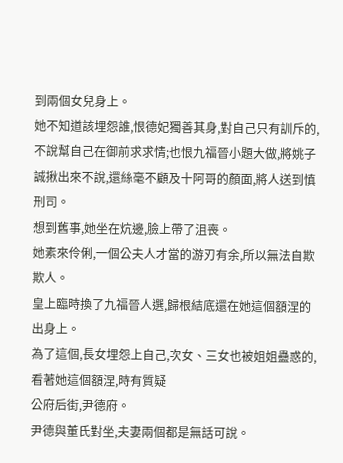到兩個女兒身上。
她不知道該埋怨誰,恨德妃獨善其身,對自己只有訓斥的,不說幫自己在御前求求情;也恨九福晉小題大做,將姚子誠揪出來不說,還絲毫不顧及十阿哥的顏面,將人送到慎刑司。
想到舊事,她坐在炕邊,臉上帶了沮喪。
她素來伶俐,一個公夫人才當的游刃有余,所以無法自欺欺人。
皇上臨時換了九福晉人選,歸根結底還在她這個額涅的出身上。
為了這個,長女埋怨上自己,次女、三女也被姐姐蠱惑的,看著她這個額涅,時有質疑
公府后街,尹德府。
尹德與董氏對坐,夫妻兩個都是無話可說。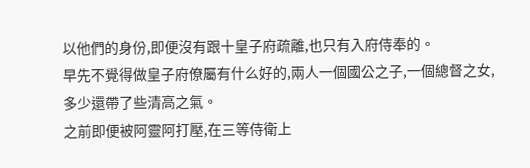以他們的身份,即便沒有跟十皇子府疏離,也只有入府侍奉的。
早先不覺得做皇子府僚屬有什么好的,兩人一個國公之子,一個總督之女,多少還帶了些清高之氣。
之前即便被阿靈阿打壓,在三等侍衛上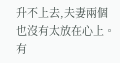升不上去,夫妻兩個也沒有太放在心上。
有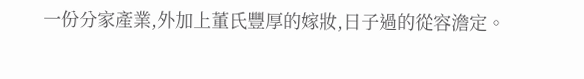一份分家產業,外加上董氏豐厚的嫁妝,日子過的從容澹定。